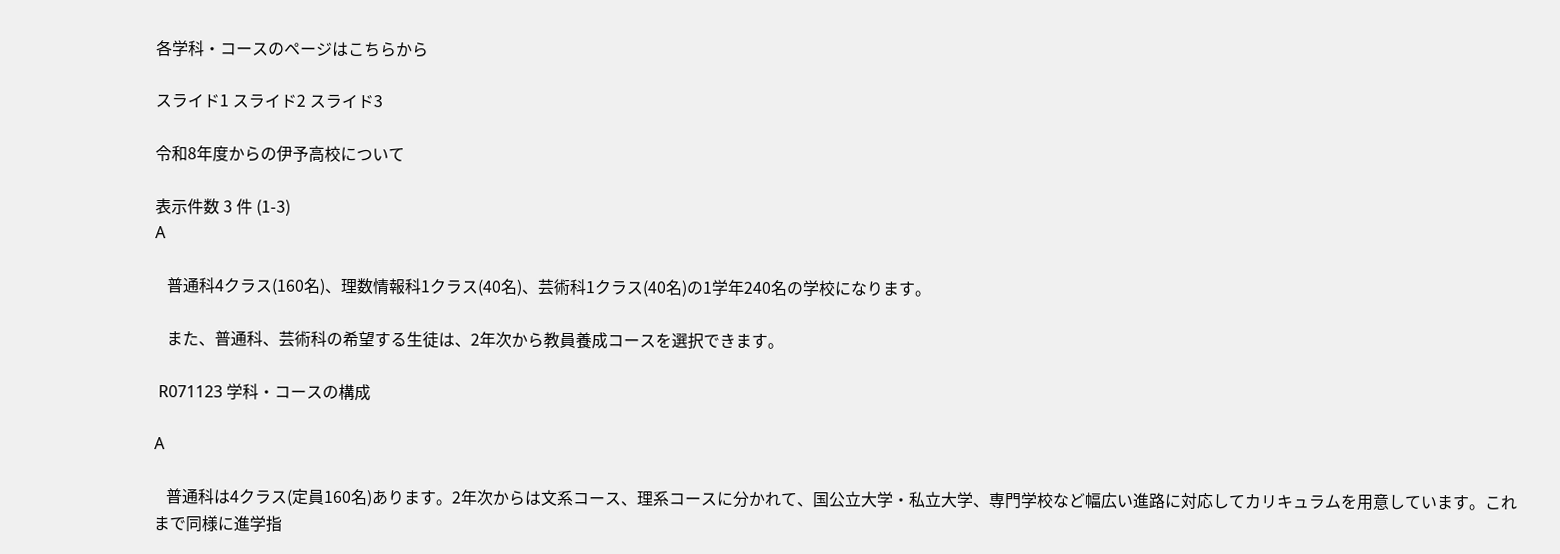各学科・コースのページはこちらから

スライド1 スライド2 スライド3

令和8年度からの伊予高校について

表示件数 3 件 (1-3)
A

   普通科4クラス(160名)、理数情報科1クラス(40名)、芸術科1クラス(40名)の1学年240名の学校になります。

   また、普通科、芸術科の希望する生徒は、2年次から教員養成コースを選択できます。

 R071123 学科・コースの構成

A

   普通科は4クラス(定員160名)あります。2年次からは文系コース、理系コースに分かれて、国公立大学・私立大学、専門学校など幅広い進路に対応してカリキュラムを用意しています。これまで同様に進学指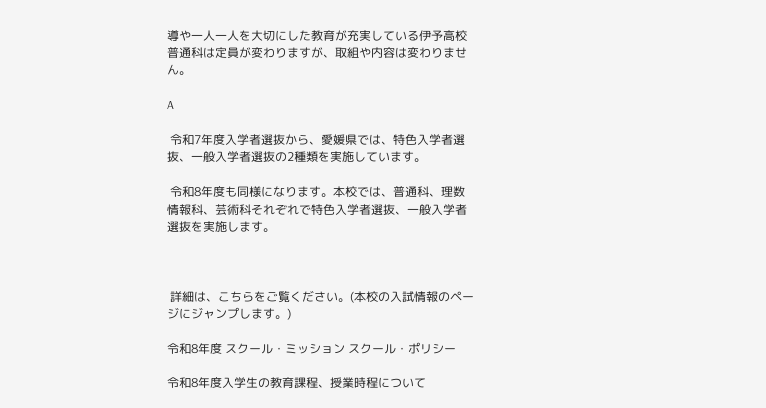導や一人一人を大切にした教育が充実している伊予高校普通科は定員が変わりますが、取組や内容は変わりません。

A

 令和7年度入学者選抜から、愛媛県では、特色入学者選抜、一般入学者選抜の2種類を実施しています。

 令和8年度も同様になります。本校では、普通科、理数情報科、芸術科それぞれで特色入学者選抜、一般入学者選抜を実施します。



 詳細は、こちらをご覧ください。(本校の入試情報のページにジャンプします。)

令和8年度 スクール・ミッション スクール・ポリシー

令和8年度入学生の教育課程、授業時程について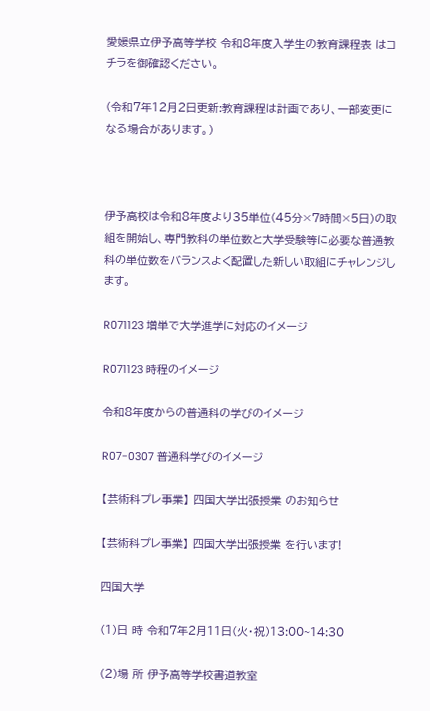愛媛県立伊予高等学校 令和8年度入学生の教育課程表 はコチラを御確認ください。

(令和7年12月2日更新:教育課程は計画であり、一部変更になる場合があります。)



伊予高校は令和8年度より35単位(45分×7時間×5日)の取組を開始し、専門教科の単位数と大学受験等に必要な普通教科の単位数をバランスよく配置した新しい取組にチャレンジします。

R071123 増単で大学進学に対応のイメージ

R071123 時程のイメージ

令和8年度からの普通科の学びのイメージ

R07-0307 普通科学びのイメージ

【芸術科プレ事業】 四国大学出張授業 のお知らせ

【芸術科プレ事業】 四国大学出張授業 を行います!

四国大学

(1)日 時 令和7年2月11日(火・祝)13:00~14:30

(2)場 所 伊予高等学校書道教室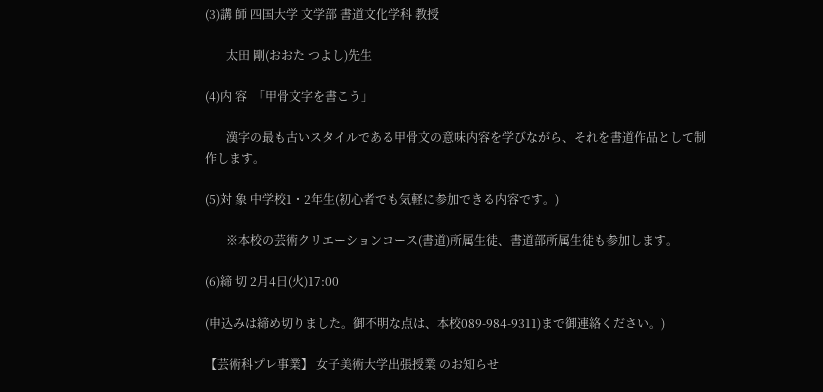(3)講 師 四国大学 文学部 書道文化学科 教授

       太田 剛(おおた つよし)先生

(4)内 容  「甲骨文字を書こう」

       漢字の最も古いスタイルである甲骨文の意味内容を学びながら、それを書道作品として制作します。

(5)対 象 中学校1・2年生(初心者でも気軽に参加できる内容です。)

       ※本校の芸術クリエーションコース(書道)所属生徒、書道部所属生徒も参加します。

(6)締 切 2月4日(火)17:00

(申込みは締め切りました。御不明な点は、本校089-984-9311)まで御連絡ください。)

【芸術科プレ事業】 女子美術大学出張授業 のお知らせ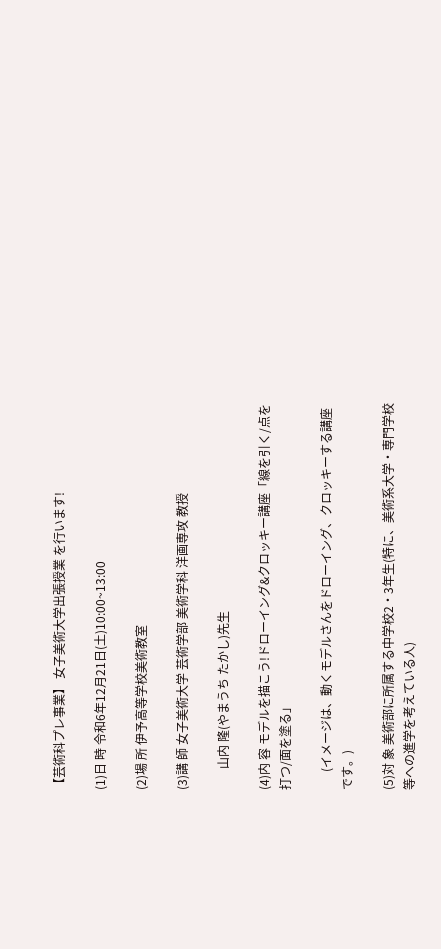【芸術科プレ事業】 女子美術大学出張授業 を行います!

(1)日 時 令和6年12月21日(土)10:00~13:00

(2)場 所 伊予高等学校美術教室

(3)講 師 女子美術大学 芸術学部 美術学科 洋画専攻 教授

       山内 隆(やまうち たかし)先生

(4)内 容 モデルを描こう!ドローイング&クロッキー講座「線を引く/点を打つ/面を塗る」

      (イメージは、動くモデルさんをドローイング、クロッキーする講座です。)

(5)対 象 美術部に所属する中学校2・3年生(特に、美術系大学・専門学校等への進学を考えている人)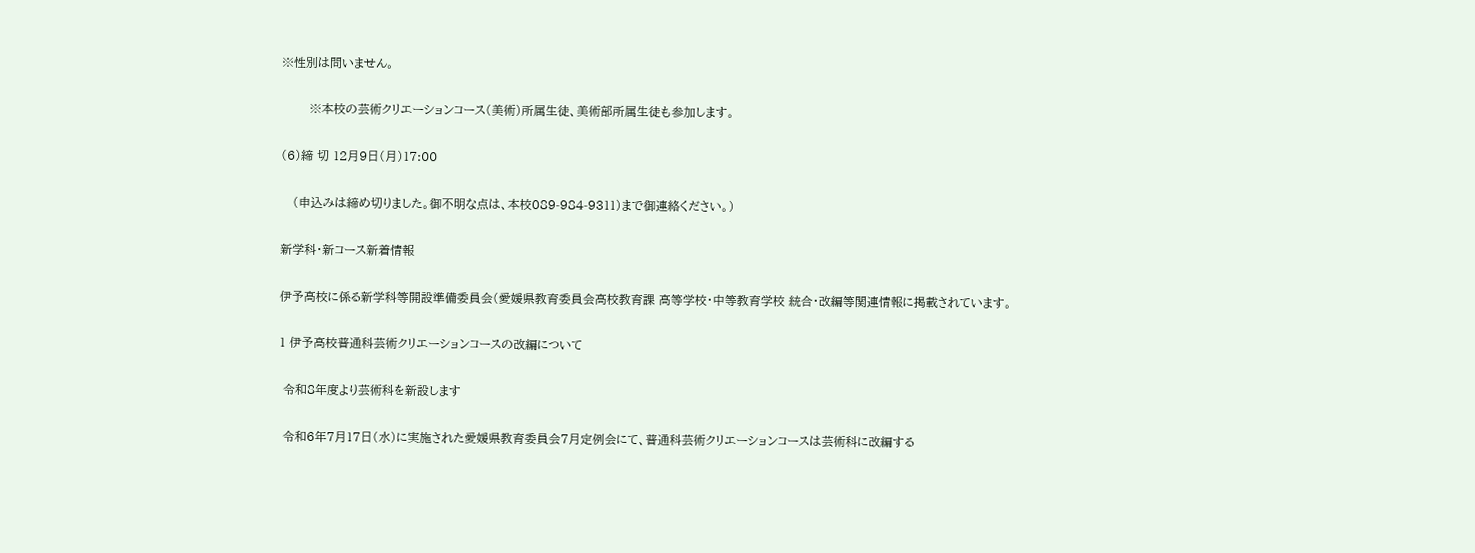※性別は問いません。

       ※本校の芸術クリエーションコース(美術)所属生徒、美術部所属生徒も参加します。

(6)締 切 12月9日(月)17:00

   (申込みは締め切りました。御不明な点は、本校089-984-9311)まで御連絡ください。)

新学科・新コース新着情報

伊予高校に係る新学科等開設準備委員会(愛媛県教育委員会高校教育課 高等学校・中等教育学校 統合・改編等関連情報に掲載されています。

1 伊予高校普通科芸術クリエーションコースの改編について

 令和8年度より芸術科を新設します

 令和6年7月17日(水)に実施された愛媛県教育委員会7月定例会にて、普通科芸術クリエーションコースは芸術科に改編する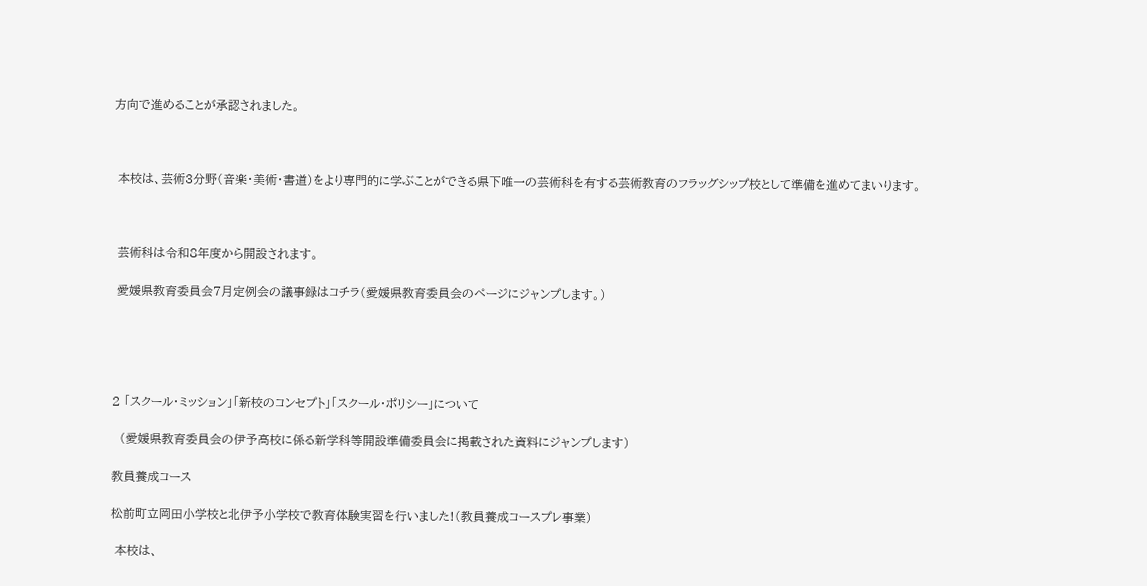方向で進めることが承認されました。



 本校は、芸術3分野(音楽・美術・書道)をより専門的に学ぶことができる県下唯一の芸術科を有する芸術教育のフラッグシップ校として準備を進めてまいります。



 芸術科は令和8年度から開設されます。

 愛媛県教育委員会7月定例会の議事録はコチラ(愛媛県教育委員会のページにジャンプします。)





2 「スクール・ミッション」「新校のコンセプト」「スクール・ポリシー」について

  (愛媛県教育委員会の伊予高校に係る新学科等開設準備委員会に掲載された資料にジャンプします)

教員養成コース

松前町立岡田小学校と北伊予小学校で教育体験実習を行いました!(教員養成コースプレ事業)

 本校は、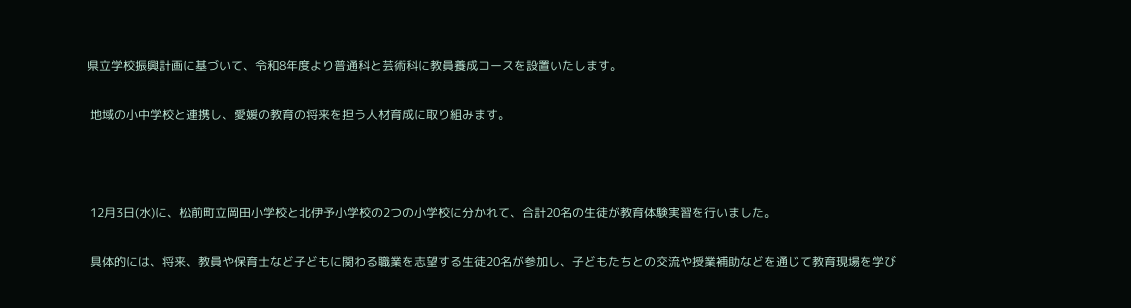県立学校振興計画に基づいて、令和8年度より普通科と芸術科に教員養成コースを設置いたします。

 地域の小中学校と連携し、愛媛の教育の将来を担う人材育成に取り組みます。



 12月3日(水)に、松前町立岡田小学校と北伊予小学校の2つの小学校に分かれて、合計20名の生徒が教育体験実習を行いました。

 具体的には、将来、教員や保育士など子どもに関わる職業を志望する生徒20名が参加し、子どもたちとの交流や授業補助などを通じて教育現場を学び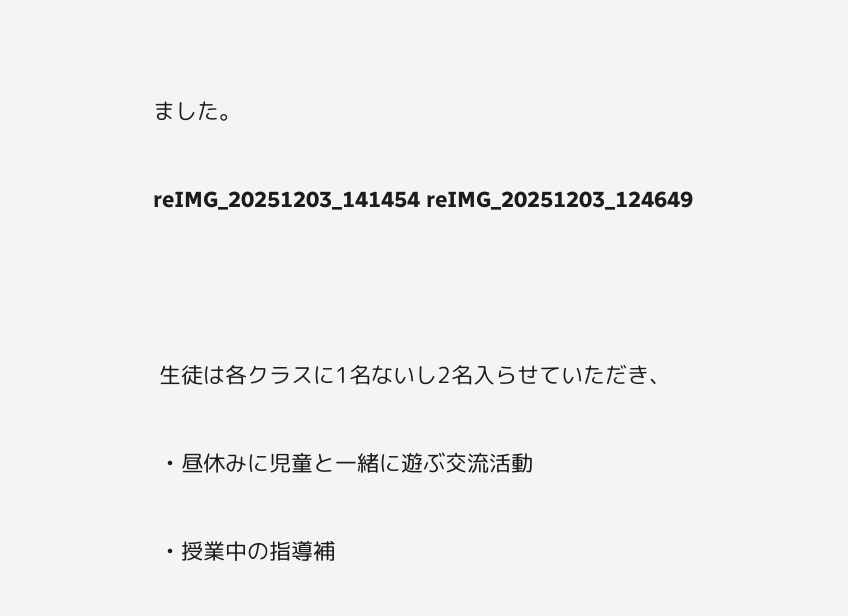ました。

reIMG_20251203_141454 reIMG_20251203_124649



 生徒は各クラスに1名ないし2名入らせていただき、

  • 昼休みに児童と一緒に遊ぶ交流活動

  • 授業中の指導補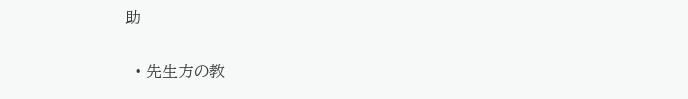助

  • 先生方の教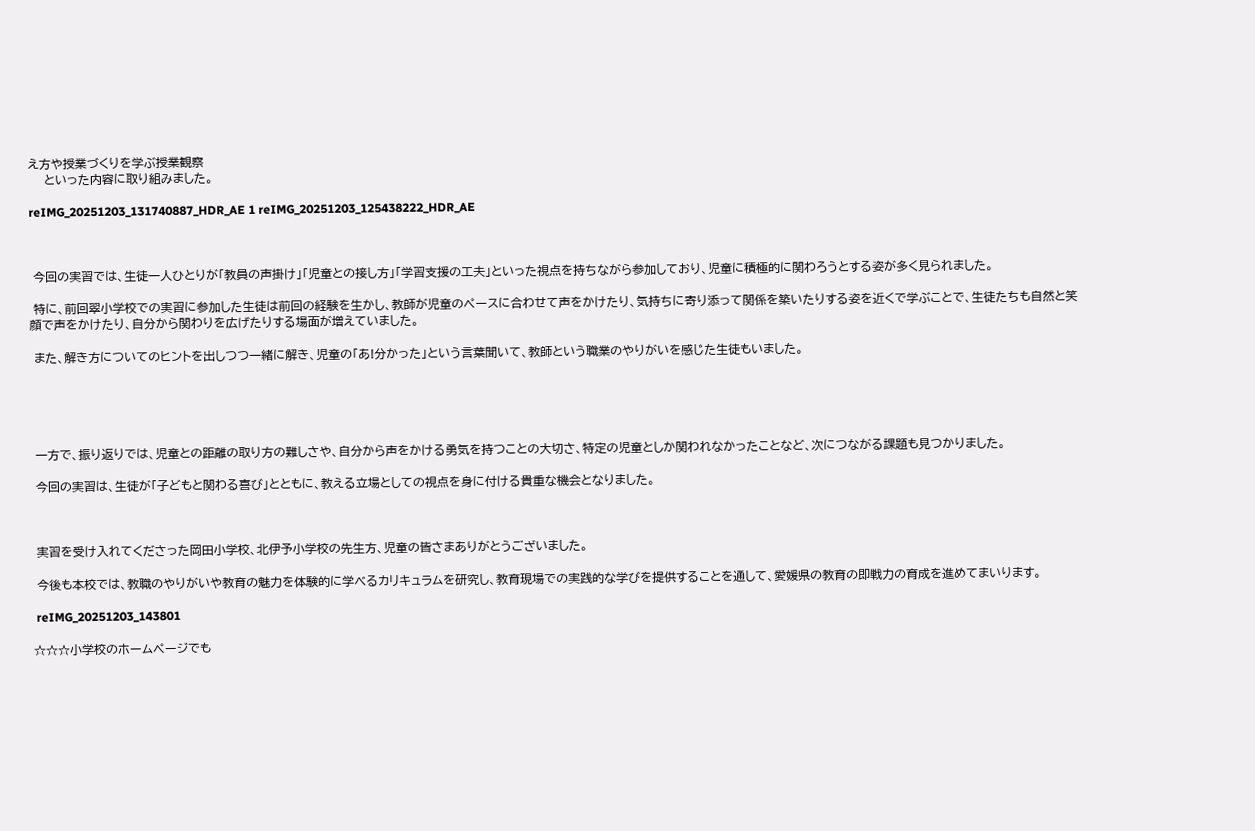え方や授業づくりを学ぶ授業観察
    といった内容に取り組みました。

reIMG_20251203_131740887_HDR_AE 1 reIMG_20251203_125438222_HDR_AE



 今回の実習では、生徒一人ひとりが「教員の声掛け」「児童との接し方」「学習支援の工夫」といった視点を持ちながら参加しており、児童に積極的に関わろうとする姿が多く見られました。

 特に、前回翠小学校での実習に参加した生徒は前回の経験を生かし、教師が児童のペースに合わせて声をかけたり、気持ちに寄り添って関係を築いたりする姿を近くで学ぶことで、生徒たちも自然と笑顔で声をかけたり、自分から関わりを広げたりする場面が増えていました。

 また、解き方についてのヒントを出しつつ一緒に解き、児童の「あ!分かった」という言葉聞いて、教師という職業のやりがいを感じた生徒もいました。





 一方で、振り返りでは、児童との距離の取り方の難しさや、自分から声をかける勇気を持つことの大切さ、特定の児童としか関われなかったことなど、次につながる課題も見つかりました。

 今回の実習は、生徒が「子どもと関わる喜び」とともに、教える立場としての視点を身に付ける貴重な機会となりました。



 実習を受け入れてくださった岡田小学校、北伊予小学校の先生方、児童の皆さまありがとうございました。

 今後も本校では、教職のやりがいや教育の魅力を体験的に学べるカリキュラムを研究し、教育現場での実践的な学びを提供することを通して、愛媛県の教育の即戦力の育成を進めてまいります。

 reIMG_20251203_143801

☆☆☆小学校のホームページでも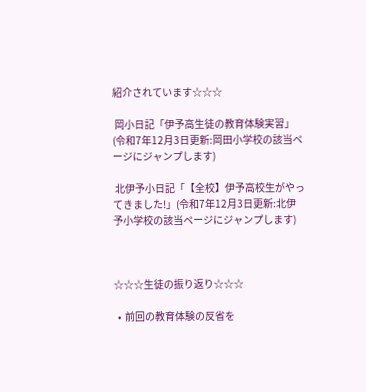紹介されています☆☆☆

 岡小日記「伊予高生徒の教育体験実習」(令和7年12月3日更新:岡田小学校の該当ページにジャンプします)

 北伊予小日記「【全校】伊予高校生がやってきました!」(令和7年12月3日更新:北伊予小学校の該当ページにジャンプします)



☆☆☆生徒の振り返り☆☆☆

  •  前回の教育体験の反省を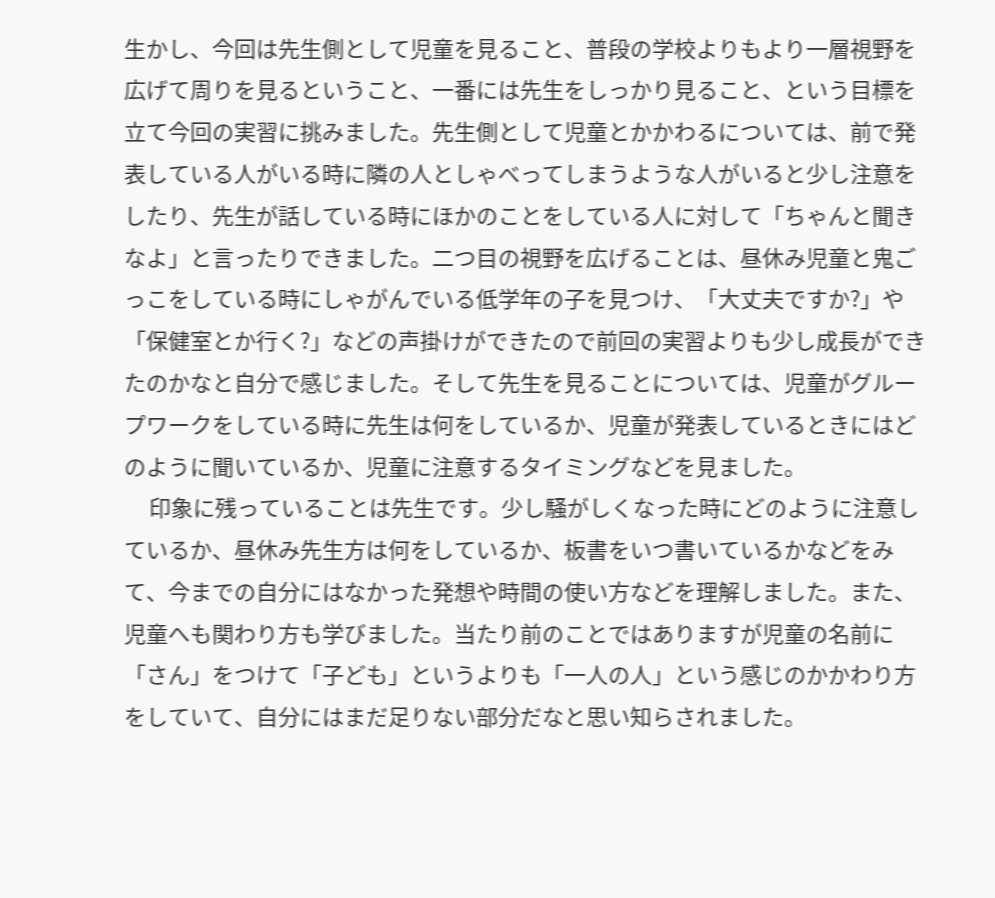生かし、今回は先生側として児童を見ること、普段の学校よりもより一層視野を広げて周りを見るということ、一番には先生をしっかり見ること、という目標を立て今回の実習に挑みました。先生側として児童とかかわるについては、前で発表している人がいる時に隣の人としゃべってしまうような人がいると少し注意をしたり、先生が話している時にほかのことをしている人に対して「ちゃんと聞きなよ」と言ったりできました。二つ目の視野を広げることは、昼休み児童と鬼ごっこをしている時にしゃがんでいる低学年の子を見つけ、「大丈夫ですか?」や「保健室とか行く?」などの声掛けができたので前回の実習よりも少し成長ができたのかなと自分で感じました。そして先生を見ることについては、児童がグループワークをしている時に先生は何をしているか、児童が発表しているときにはどのように聞いているか、児童に注意するタイミングなどを見ました。
     印象に残っていることは先生です。少し騒がしくなった時にどのように注意しているか、昼休み先生方は何をしているか、板書をいつ書いているかなどをみて、今までの自分にはなかった発想や時間の使い方などを理解しました。また、児童へも関わり方も学びました。当たり前のことではありますが児童の名前に「さん」をつけて「子ども」というよりも「一人の人」という感じのかかわり方をしていて、自分にはまだ足りない部分だなと思い知らされました。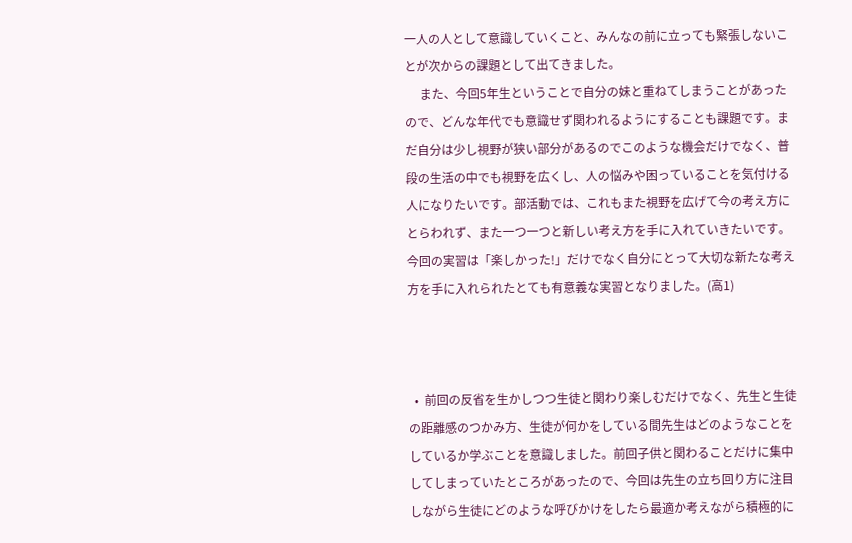一人の人として意識していくこと、みんなの前に立っても緊張しないことが次からの課題として出てきました。
     また、今回5年生ということで自分の妹と重ねてしまうことがあったので、どんな年代でも意識せず関われるようにすることも課題です。まだ自分は少し視野が狭い部分があるのでこのような機会だけでなく、普段の生活の中でも視野を広くし、人の悩みや困っていることを気付ける人になりたいです。部活動では、これもまた視野を広げて今の考え方にとらわれず、また一つ一つと新しい考え方を手に入れていきたいです。今回の実習は「楽しかった!」だけでなく自分にとって大切な新たな考え方を手に入れられたとても有意義な実習となりました。(高1)



  •  前回の反省を生かしつつ生徒と関わり楽しむだけでなく、先生と生徒の距離感のつかみ方、生徒が何かをしている間先生はどのようなことをしているか学ぶことを意識しました。前回子供と関わることだけに集中してしまっていたところがあったので、今回は先生の立ち回り方に注目しながら生徒にどのような呼びかけをしたら最適か考えながら積極的に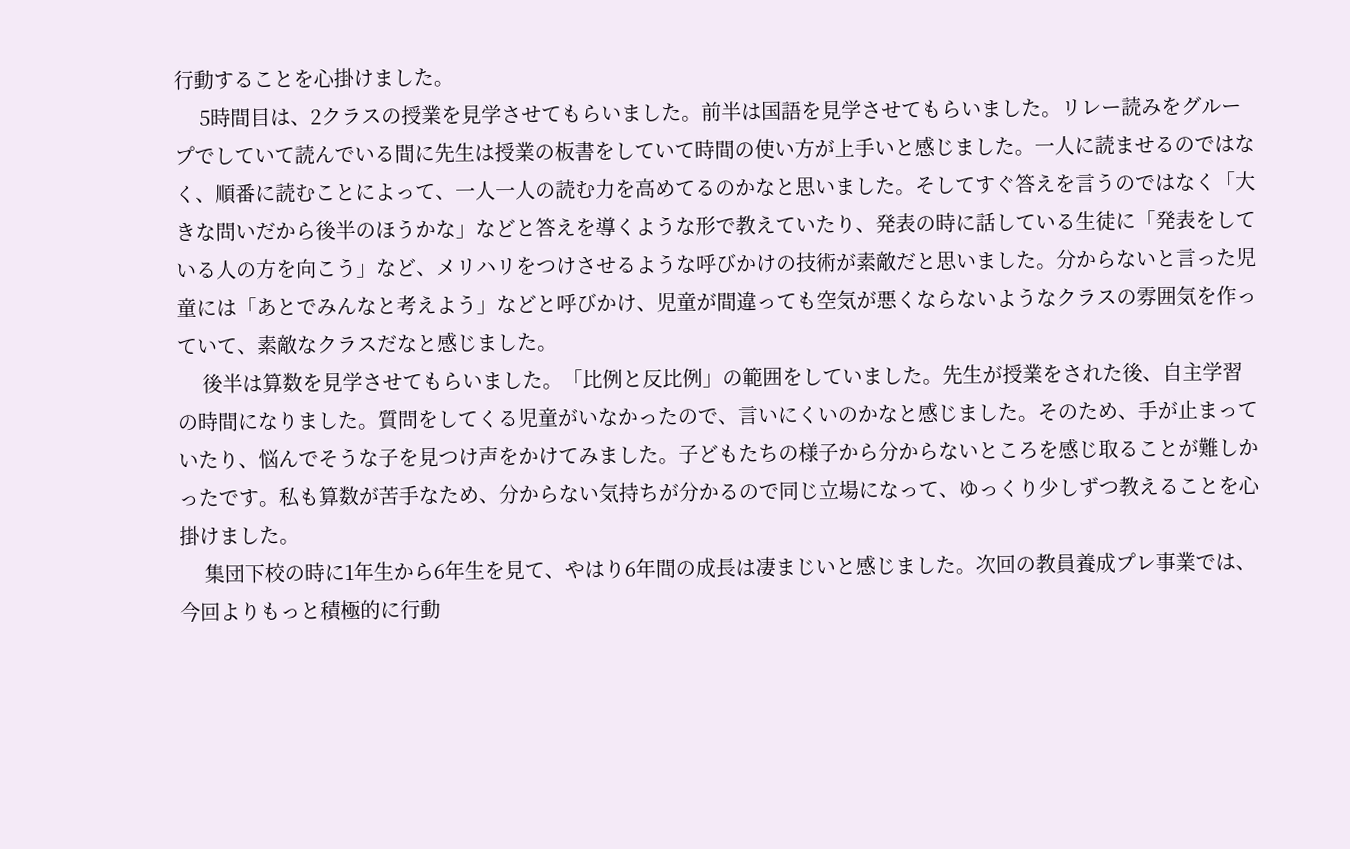行動することを心掛けました。
     5時間目は、2クラスの授業を見学させてもらいました。前半は国語を見学させてもらいました。リレー読みをグループでしていて読んでいる間に先生は授業の板書をしていて時間の使い方が上手いと感じました。一人に読ませるのではなく、順番に読むことによって、一人一人の読む力を高めてるのかなと思いました。そしてすぐ答えを言うのではなく「大きな問いだから後半のほうかな」などと答えを導くような形で教えていたり、発表の時に話している生徒に「発表をしている人の方を向こう」など、メリハリをつけさせるような呼びかけの技術が素敵だと思いました。分からないと言った児童には「あとでみんなと考えよう」などと呼びかけ、児童が間違っても空気が悪くならないようなクラスの雰囲気を作っていて、素敵なクラスだなと感じました。
     後半は算数を見学させてもらいました。「比例と反比例」の範囲をしていました。先生が授業をされた後、自主学習の時間になりました。質問をしてくる児童がいなかったので、言いにくいのかなと感じました。そのため、手が止まっていたり、悩んでそうな子を見つけ声をかけてみました。子どもたちの様子から分からないところを感じ取ることが難しかったです。私も算数が苦手なため、分からない気持ちが分かるので同じ立場になって、ゆっくり少しずつ教えることを心掛けました。
     集団下校の時に1年生から6年生を見て、やはり6年間の成長は凄まじいと感じました。次回の教員養成プレ事業では、今回よりもっと積極的に行動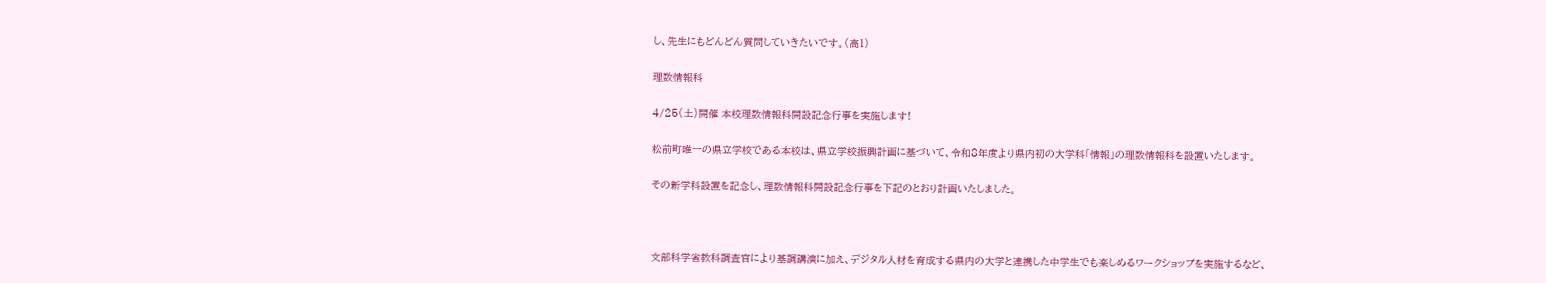し、先生にもどんどん質問していきたいです。(高1)

理数情報科

4/25(土)開催 本校理数情報科開設記念行事を実施します!

松前町唯一の県立学校である本校は、県立学校振興計画に基づいて、令和8年度より県内初の大学科「情報」の理数情報科を設置いたします。

その新学科設置を記念し、理数情報科開設記念行事を下記のとおり計画いたしました。



文部科学省教科調査官により基調講演に加え、デジタル人材を育成する県内の大学と連携した中学生でも楽しめるワークショップを実施するなど、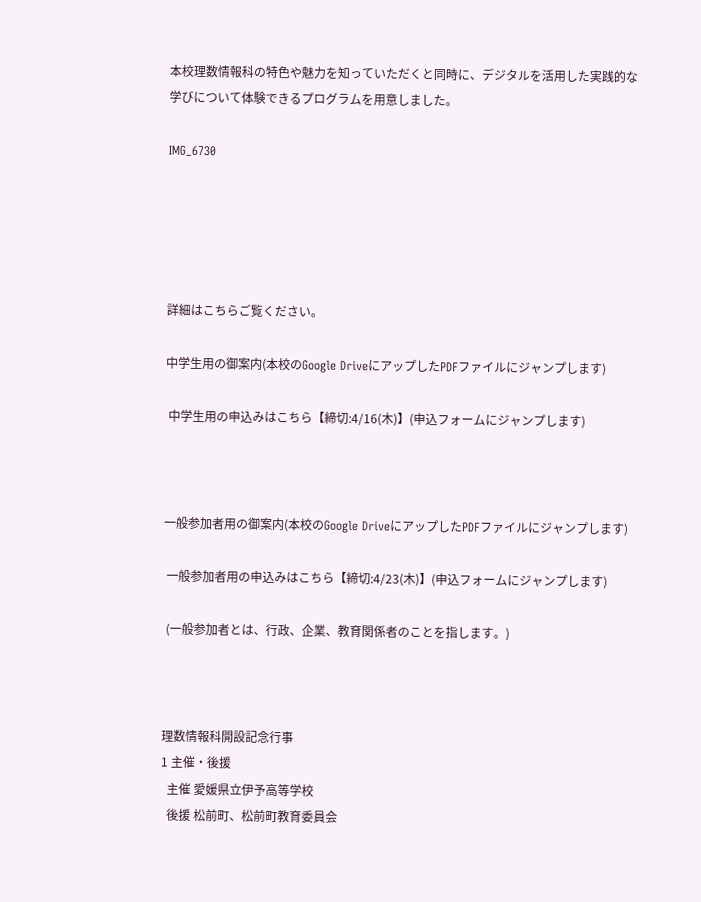本校理数情報科の特色や魅力を知っていただくと同時に、デジタルを活用した実践的な学びについて体験できるプログラムを用意しました。

IMG_6730





詳細はこちらご覧ください。

中学生用の御案内(本校のGoogle DriveにアップしたPDFファイルにジャンプします)

 中学生用の申込みはこちら【締切:4/16(木)】(申込フォームにジャンプします)



一般参加者用の御案内(本校のGoogle DriveにアップしたPDFファイルにジャンプします)

 一般参加者用の申込みはこちら【締切:4/23(木)】(申込フォームにジャンプします)

 (一般参加者とは、行政、企業、教育関係者のことを指します。)



理数情報科開設記念行事
1 主催・後援
  主催 愛媛県立伊予高等学校
  後援 松前町、松前町教育委員会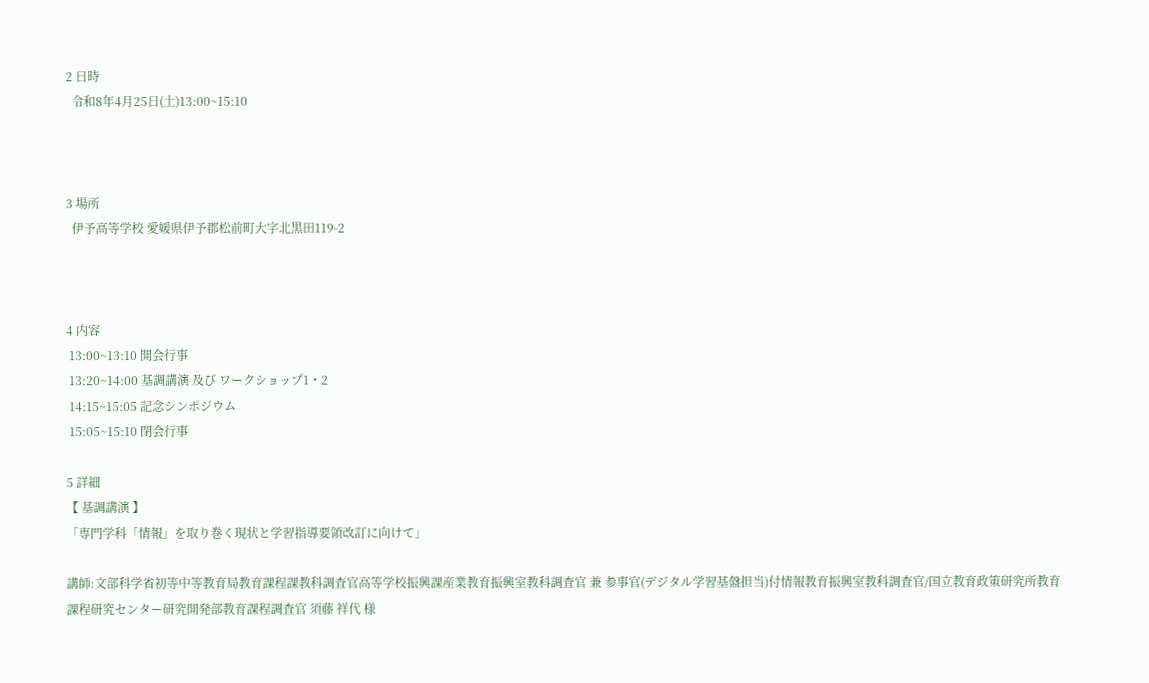2 日時
  令和8年4月25日(土)13:00~15:10



3 場所
  伊予高等学校 愛媛県伊予郡松前町大字北黒田119-2



4 内容
 13:00~13:10 開会行事
 13:20~14:00 基調講演 及び ワークショップ1・2
 14:15~15:05 記念シンポジウム
 15:05~15:10 閉会行事

5 詳細
【 基調講演 】
「専門学科「情報」を取り巻く現状と学習指導要領改訂に向けて」

講師:文部科学省初等中等教育局教育課程課教科調査官高等学校振興課産業教育振興室教科調査官 兼 参事官(デジタル学習基盤担当)付情報教育振興室教科調査官/国立教育政策研究所教育課程研究センター研究開発部教育課程調査官 須藤 祥代 様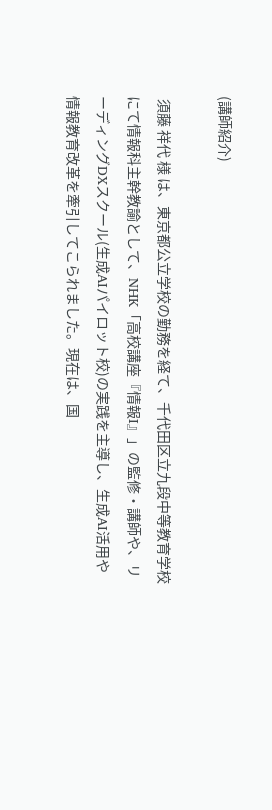(講師紹介)

 須藤 祥代 様 は、東京都公立学校の勤務を経て、千代田区立九段中等教育学校にて情報科主幹教諭として、NHK「高校講座『情報I』」の監修・講師や、リーディングDXスクール(生成AIパイロット校)の実践を主導し、生成AI活用や情報教育改革を牽引してこられました。現在は、国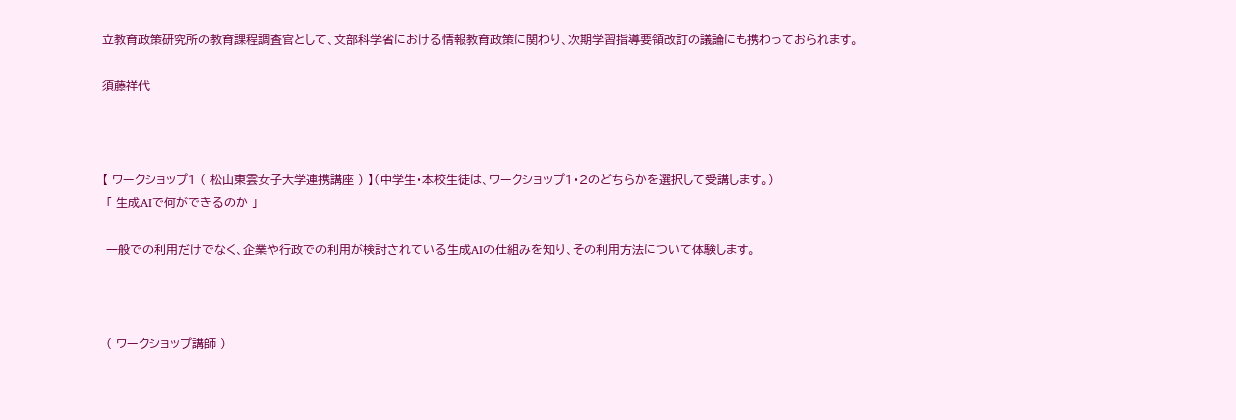立教育政策研究所の教育課程調査官として、文部科学省における情報教育政策に関わり、次期学習指導要領改訂の議論にも携わっておられます。

須藤祥代



【 ワークショップ1 ( 松山東雲女子大学連携講座 ) 】(中学生・本校生徒は、ワークショップ1・2のどちらかを選択して受講します。)
 「 生成AIで何ができるのか 」

 一般での利用だけでなく、企業や行政での利用が検討されている生成AIの仕組みを知り、その利用方法について体験します。



 ( ワークショップ講師 )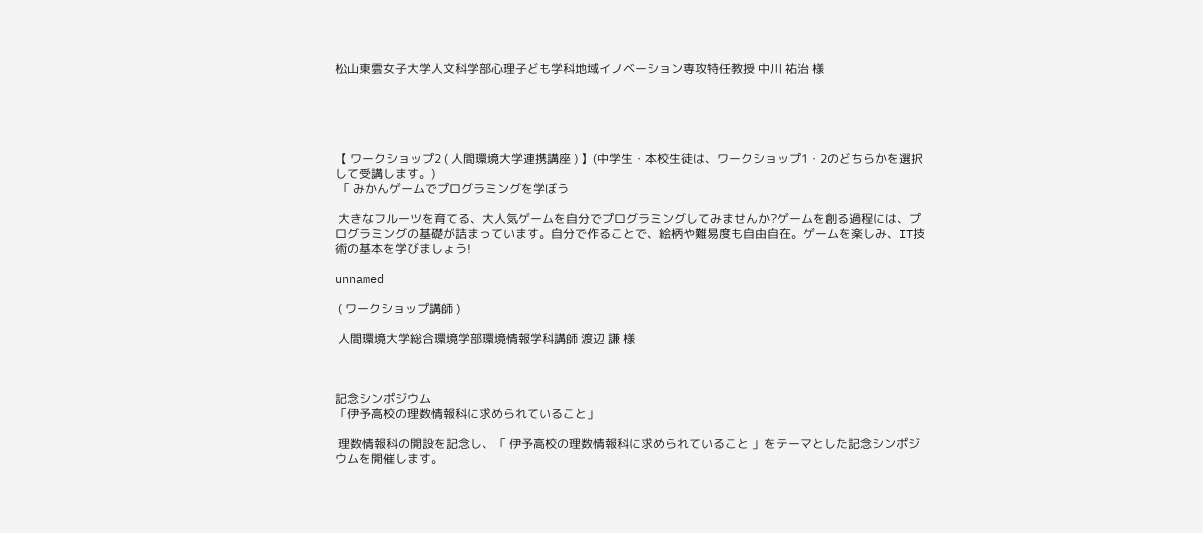松山東雲女子大学人文科学部心理子ども学科地域イノベーション専攻特任教授 中川 祐治 様





【 ワークショップ2 ( 人間環境大学連携講座 ) 】(中学生・本校生徒は、ワークショップ1・2のどちらかを選択して受講します。)
 「 みかんゲームでプログラミングを学ぼう

 大きなフルーツを育てる、大人気ゲームを自分でプログラミングしてみませんか?ゲームを創る過程には、プログラミングの基礎が詰まっています。自分で作ることで、絵柄や難易度も自由自在。ゲームを楽しみ、IT技術の基本を学びましょう!

unnamed

 ( ワークショップ講師 )

 人間環境大学総合環境学部環境情報学科講師 渡辺 謙 様



記念シンポジウム
「伊予高校の理数情報科に求められていること」

 理数情報科の開設を記念し、「 伊予高校の理数情報科に求められていること 」をテーマとした記念シンポジウムを開催します。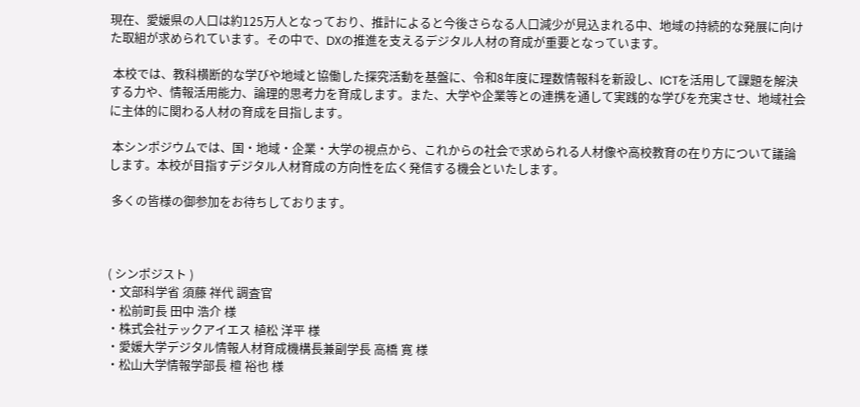現在、愛媛県の人口は約125万人となっており、推計によると今後さらなる人口減少が見込まれる中、地域の持続的な発展に向けた取組が求められています。その中で、DXの推進を支えるデジタル人材の育成が重要となっています。

 本校では、教科横断的な学びや地域と協働した探究活動を基盤に、令和8年度に理数情報科を新設し、ICTを活用して課題を解決する力や、情報活用能力、論理的思考力を育成します。また、大学や企業等との連携を通して実践的な学びを充実させ、地域社会に主体的に関わる人材の育成を目指します。

 本シンポジウムでは、国・地域・企業・大学の視点から、これからの社会で求められる人材像や高校教育の在り方について議論します。本校が目指すデジタル人材育成の方向性を広く発信する機会といたします。

 多くの皆様の御参加をお待ちしております。



( シンポジスト )
・文部科学省 須藤 祥代 調査官
・松前町長 田中 浩介 様
・株式会社テックアイエス 植松 洋平 様
・愛媛大学デジタル情報人材育成機構長兼副学長 高橋 寛 様
・松山大学情報学部長 檀 裕也 様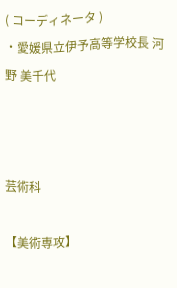( コーディネータ )
・愛媛県立伊予高等学校長 河野 美千代



芸術科

【美術専攻】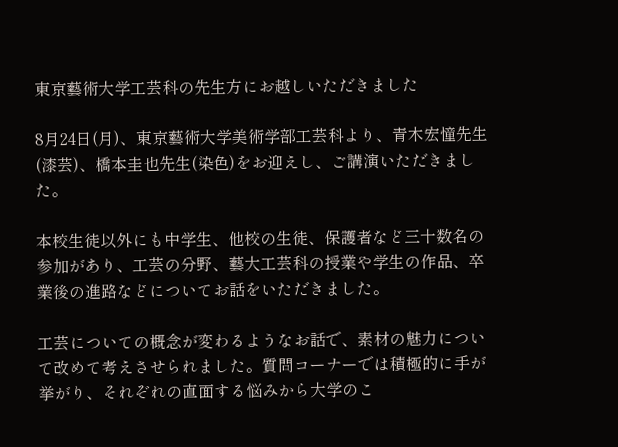東京藝術大学工芸科の先生方にお越しいただきました

8月24日(月)、東京藝術大学美術学部工芸科より、青木宏憧先生(漆芸)、橋本圭也先生(染色)をお迎えし、ご講演いただきました。

本校生徒以外にも中学生、他校の生徒、保護者など三十数名の参加があり、工芸の分野、藝大工芸科の授業や学生の作品、卒業後の進路などについてお話をいただきました。

工芸についての概念が変わるようなお話で、素材の魅力について改めて考えさせられました。質問コーナーでは積極的に手が挙がり、それぞれの直面する悩みから大学のこ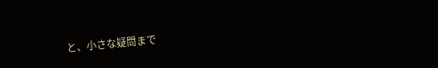と、小さな疑問まで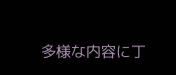多様な内容に丁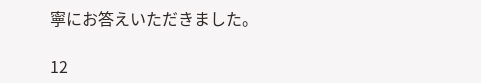寧にお答えいただきました。

12